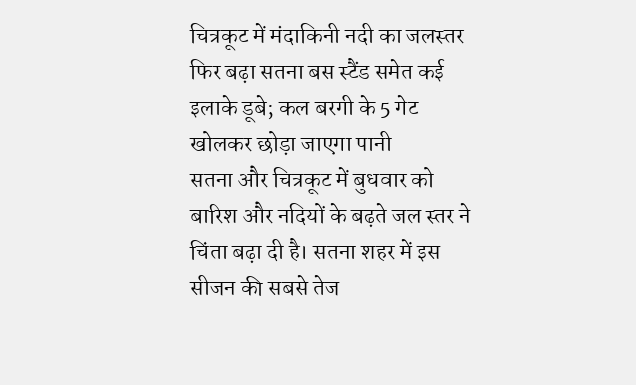चित्रकूट में मंदाकिनी नदी का जलस्तर फिर बढ़ा सतना बस स्टैंड समेत कई इलाके डूबे; कल बरगी के 5 गेट खोलकर छोड़ा जाएगा पानी
सतना और चित्रकूट में बुधवार को बारिश और नदियों के बढ़ते जल स्तर ने चिंता बढ़ा दी है। सतना शहर में इस सीजन की सबसे तेज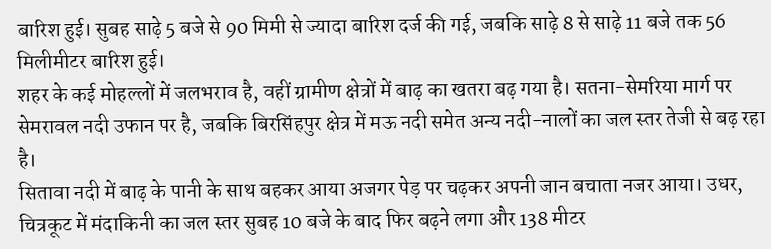बारिश हुई। सुबह साढ़े 5 बजे से 90 मिमी से ज्यादा बारिश दर्ज की गई, जबकि साढ़े 8 से साढ़े 11 बजे तक 56 मिलीमीटर बारिश हुई।
शहर के कई मोहल्लों में जलभराव है, वहीं ग्रामीण क्षेत्रों में बाढ़ का खतरा बढ़ गया है। सतना-सेमरिया मार्ग पर सेमरावल नदी उफान पर है, जबकि बिरसिंहपुर क्षेत्र में मऊ नदी समेत अन्य नदी-नालों का जल स्तर तेजी से बढ़ रहा है।
सितावा नदी में बाढ़ के पानी के साथ बहकर आया अजगर पेड़ पर चढ़कर अपनी जान बचाता नजर आया। उधर, चित्रकूट में मंदाकिनी का जल स्तर सुबह 10 बजे के बाद फिर बढ़ने लगा और 138 मीटर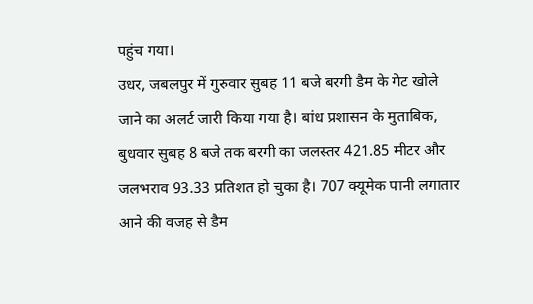पहुंच गया।
उधर, जबलपुर में गुरुवार सुबह 11 बजे बरगी डैम के गेट खोले जाने का अलर्ट जारी किया गया है। बांध प्रशासन के मुताबिक, बुधवार सुबह 8 बजे तक बरगी का जलस्तर 421.85 मीटर और जलभराव 93.33 प्रतिशत हो चुका है। 707 क्यूमेक पानी लगातार आने की वजह से डैम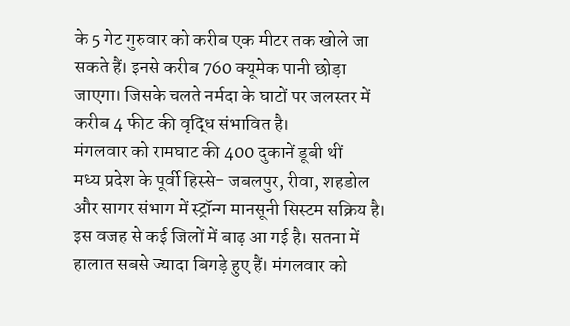के 5 गेट गुरुवार को करीब एक मीटर तक खोले जा सकते हैं। इनसे करीब 760 क्यूमेक पानी छोड़ा जाएगा। जिसके चलते नर्मदा के घाटों पर जलस्तर में करीब 4 फीट की वृद्धि संभावित है।
मंगलवार को रामघाट की 400 दुकानें डूबी थीं
मध्य प्रदेश के पूर्वी हिस्से- जबलपुर, रीवा, शहडोल और सागर संभाग में स्ट्रॉन्ग मानसूनी सिस्टम सक्रिय है। इस वजह से कई जिलों में बाढ़ आ गई है। सतना में हालात सबसे ज्यादा बिगड़े हुए हैं। मंगलवार को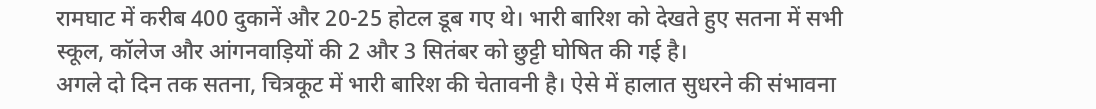रामघाट में करीब 400 दुकानें और 20-25 होटल डूब गए थे। भारी बारिश को देखते हुए सतना में सभी स्कूल, कॉलेज और आंगनवाड़ियों की 2 और 3 सितंबर को छुट्टी घोषित की गई है।
अगले दो दिन तक सतना, चित्रकूट में भारी बारिश की चेतावनी है। ऐसे में हालात सुधरने की संभावना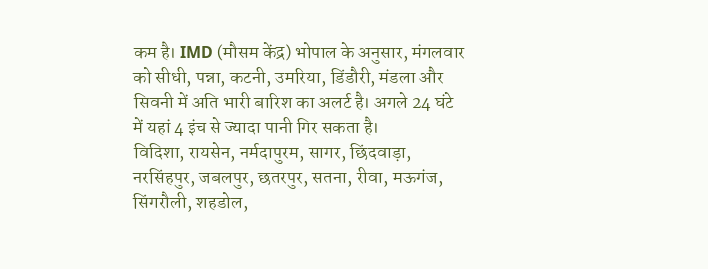कम है। IMD (मौसम केंद्र) भोपाल के अनुसार, मंगलवार को सीधी, पन्ना, कटनी, उमरिया, डिंडौरी, मंडला और सिवनी में अति भारी बारिश का अलर्ट है। अगले 24 घंटे में यहां 4 इंच से ज्यादा पानी गिर सकता है।
विदिशा, रायसेन, नर्मदापुरम, सागर, छिंदवाड़ा, नरसिंहपुर, जबलपुर, छतरपुर, सतना, रीवा, मऊगंज, सिंगरौली, शहडोल,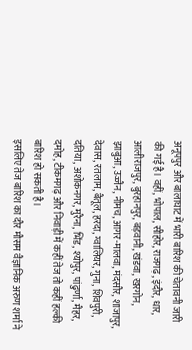अनूपपुर और बालाघाट में भारी बारिश की चेतावनी जारी की गई है। वहीं, भोपाल, सीहोर, राजगढ़, इंदौर, धार, आलीराजपुर, बुरहानपुर, बड़वानी, खंडवा, खरगोन, झाबुआ, उज्जैन, नीमच, आगर-मालवा, मंदसौर, शाजापुर, देवास, रतलाम, बैतूल, हरदा, ग्वालियर, गुना, शिवपुरी, दतिया, अशोकनगर, मुरैना, भिंड, श्योपुर, पांढुर्णा, मैहर, दमोह, टीकमगढ़ और निवाड़ी में कहीं तेज तो कहीं हल्की बारिश हो सकती है।
इसलिए तेज बारिश का दौर मौसम वैज्ञानिक अरुण शर्मा ने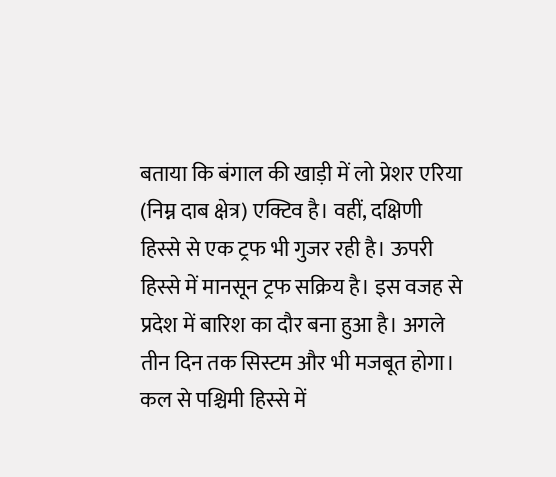बताया कि बंगाल की खाड़ी में लो प्रेशर एरिया (निम्न दाब क्षेत्र) एक्टिव है। वहीं, दक्षिणी हिस्से से एक ट्रफ भी गुजर रही है। ऊपरी हिस्से में मानसून ट्रफ सक्रिय है। इस वजह से प्रदेश में बारिश का दौर बना हुआ है। अगले तीन दिन तक सिस्टम और भी मजबूत होगा।
कल से पश्चिमी हिस्से में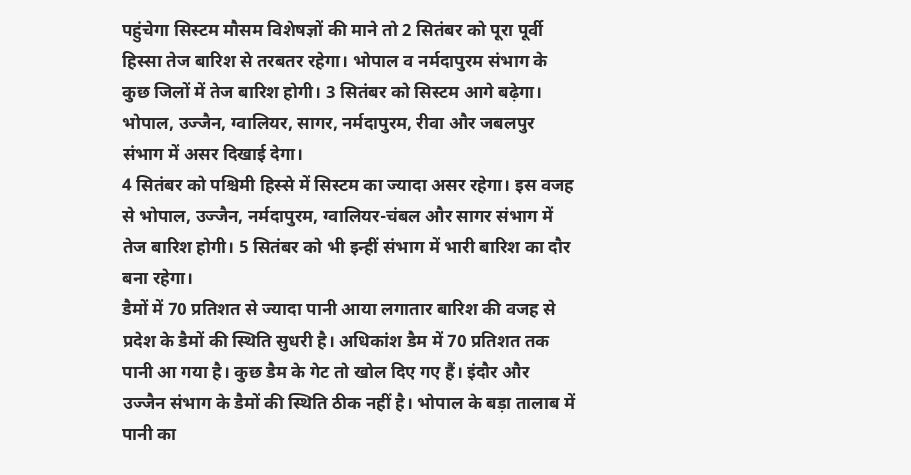पहुंचेगा सिस्टम मौसम विशेषज्ञों की माने तो 2 सितंबर को पूरा पूर्वी हिस्सा तेज बारिश से तरबतर रहेगा। भोपाल व नर्मदापुरम संभाग के कुछ जिलों में तेज बारिश होगी। 3 सितंबर को सिस्टम आगे बढ़ेगा। भोपाल, उज्जैन, ग्वालियर, सागर, नर्मदापुरम, रीवा और जबलपुर संभाग में असर दिखाई देगा।
4 सितंबर को पश्चिमी हिस्से में सिस्टम का ज्यादा असर रहेगा। इस वजह से भोपाल, उज्जैन, नर्मदापुरम, ग्वालियर-चंबल और सागर संभाग में तेज बारिश होगी। 5 सितंबर को भी इन्हीं संभाग में भारी बारिश का दौर बना रहेगा।
डैमों में 70 प्रतिशत से ज्यादा पानी आया लगातार बारिश की वजह से प्रदेश के डैमों की स्थिति सुधरी है। अधिकांश डैम में 70 प्रतिशत तक पानी आ गया है। कुछ डैम के गेट तो खोल दिए गए हैं। इंदौर और उज्जैन संभाग के डैमों की स्थिति ठीक नहीं है। भोपाल के बड़ा तालाब में पानी का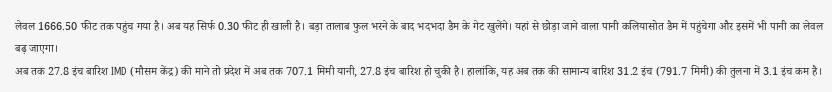लेवल 1666.50 फीट तक पहुंच गया है। अब यह सिर्फ 0.30 फीट ही खाली है। बड़ा तालाब फुल भरने के बाद भदभदा डैम के गेट खुलेंगे। यहां से छोड़ा जाने वाला पानी कलियासोत डैम में पहुंचेगा और इसमें भी पानी का लेवल बढ़ जाएगा।
अब तक 27.8 इंच बारिश IMD (मौसम केंद्र) की माने तो प्रदेश में अब तक 707.1 मिमी यानी, 27.8 इंच बारिश हो चुकी है। हालांकि, यह अब तक की सामान्य बारिश 31.2 इंच (791.7 मिमी) की तुलना में 3.1 इंच कम है।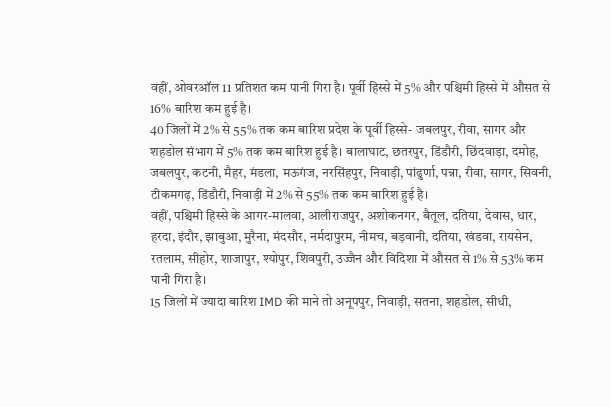वहीं, ओवरऑल 11 प्रतिशत कम पानी गिरा है। पूर्वी हिस्से में 5% और पश्चिमी हिस्से में औसत से 16% बारिश कम हुई है।
40 जिलों में 2% से 55% तक कम बारिश प्रदेश के पूर्वी हिस्से- जबलपुर, रीवा, सागर और शहडोल संभाग में 5% तक कम बारिश हुई है। बालाघाट, छतरपुर, डिंडौरी, छिंदवाड़ा, दमोह, जबलपुर, कटनी, मैहर, मंडला, मऊगंज, नरसिंहपुर, निवाड़ी, पांढुर्णा, पन्ना, रीवा, सागर, सिवनी, टीकमगढ़, डिंडौरी, निवाड़ी में 2% से 55% तक कम बारिश हुई है।
वहीं, पश्चिमी हिस्से के आगर-मालवा, आलीराजपुर, अशोकनगर, बैतूल, दतिया, देवास, धार, हरदा, इंदौर, झाबुआ, मुरैना, मंदसौर, नर्मदापुरम, नीमच, बड़वानी, दतिया, खंडवा, रायसेन, रतलाम, सीहोर, शाजापुर, श्योपुर, शिवपुरी, उज्जैन और विदिशा में औसत से 1% से 53% कम पानी गिरा है।
15 जिलों में ज्यादा बारिश IMD की माने तो अनूपपुर, निवाड़ी, सतना, शहडोल, सीधी,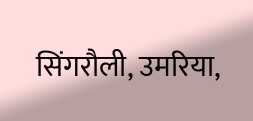सिंगरौली, उमरिया,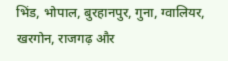भिंड, भोपाल, बुरहानपुर, गुना, ग्वालियर, खरगोन, राजगढ़ और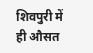शिवपुरी में ही औसत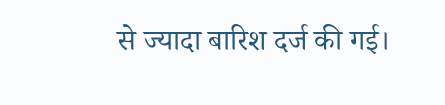से ज्यादा बारिश दर्ज की गई।